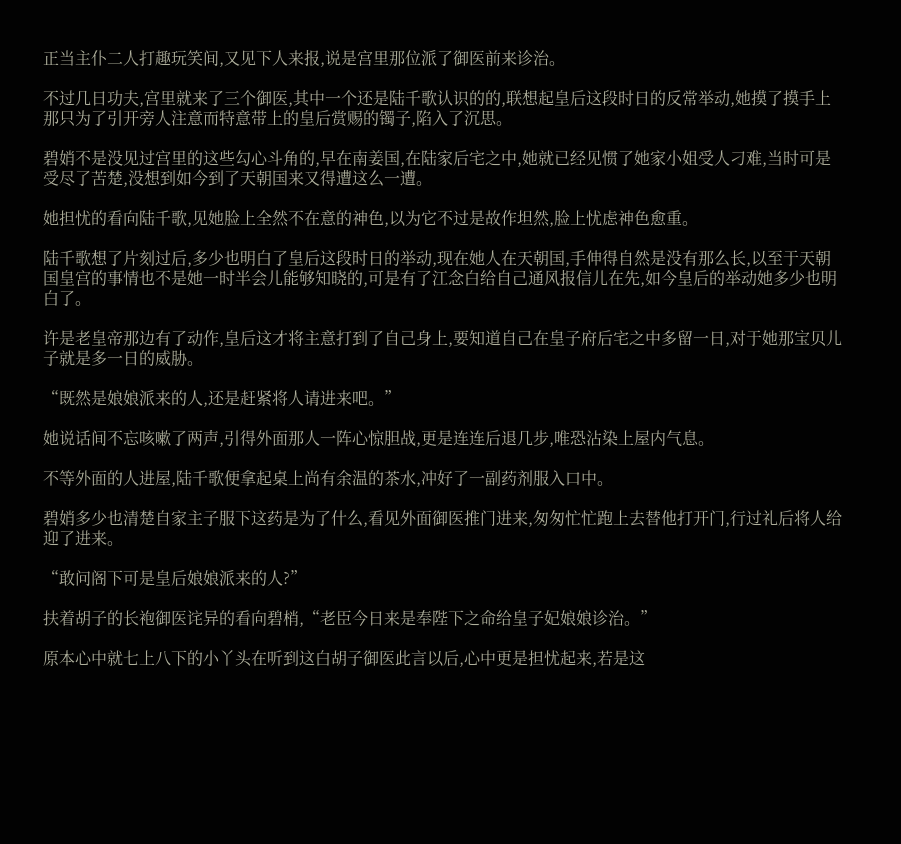正当主仆二人打趣玩笑间,又见下人来报,说是宫里那位派了御医前来诊治。

不过几日功夫,宫里就来了三个御医,其中一个还是陆千歌认识的的,联想起皇后这段时日的反常举动,她摸了摸手上那只为了引开旁人注意而特意带上的皇后赏赐的镯子,陷入了沉思。

碧娋不是没见过宫里的这些勾心斗角的,早在南姜国,在陆家后宅之中,她就已经见惯了她家小姐受人刁难,当时可是受尽了苦楚,没想到如今到了天朝国来又得遭这么一遭。

她担忧的看向陆千歌,见她脸上全然不在意的神色,以为它不过是故作坦然,脸上忧虑神色愈重。

陆千歌想了片刻过后,多少也明白了皇后这段时日的举动,现在她人在天朝国,手伸得自然是没有那么长,以至于天朝国皇宫的事情也不是她一时半会儿能够知晓的,可是有了江念白给自己通风报信儿在先,如今皇后的举动她多少也明白了。

许是老皇帝那边有了动作,皇后这才将主意打到了自己身上,要知道自己在皇子府后宅之中多留一日,对于她那宝贝儿子就是多一日的威胁。

“既然是娘娘派来的人,还是赶紧将人请进来吧。”

她说话间不忘咳嗽了两声,引得外面那人一阵心惊胆战,更是连连后退几步,唯恐沾染上屋内气息。

不等外面的人进屋,陆千歌便拿起桌上尚有余温的茶水,冲好了一副药剂服入口中。

碧娋多少也清楚自家主子服下这药是为了什么,看见外面御医推门进来,匆匆忙忙跑上去替他打开门,行过礼后将人给迎了进来。

“敢问阁下可是皇后娘娘派来的人?”

扶着胡子的长袍御医诧异的看向碧梢,“老臣今日来是奉陛下之命给皇子妃娘娘诊治。”

原本心中就七上八下的小丫头在听到这白胡子御医此言以后,心中更是担忧起来,若是这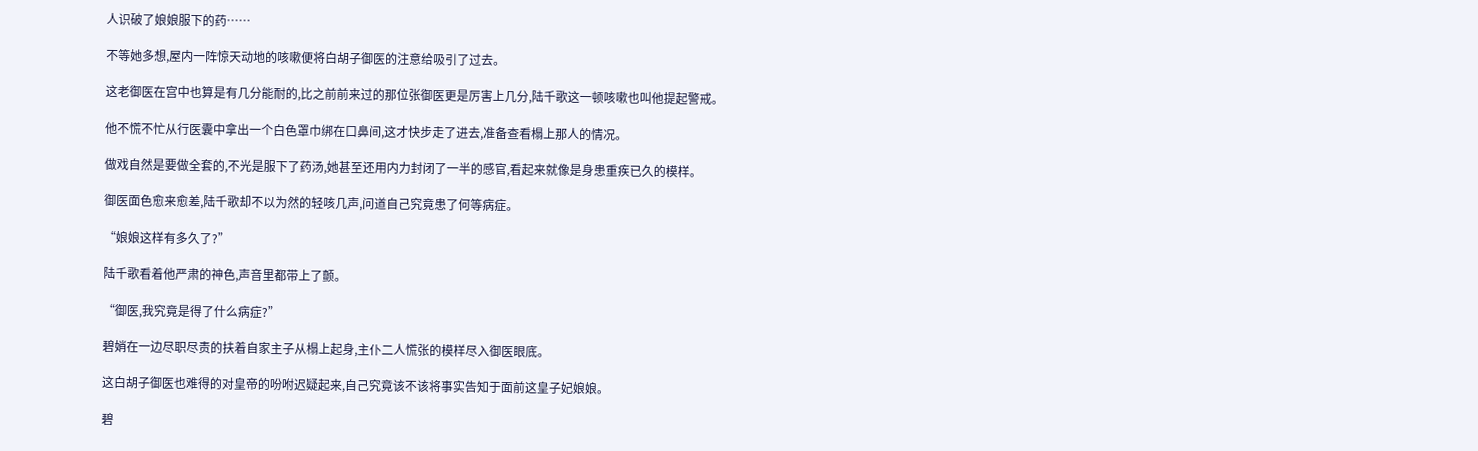人识破了娘娘服下的药……

不等她多想,屋内一阵惊天动地的咳嗽便将白胡子御医的注意给吸引了过去。

这老御医在宫中也算是有几分能耐的,比之前前来过的那位张御医更是厉害上几分,陆千歌这一顿咳嗽也叫他提起警戒。

他不慌不忙从行医囊中拿出一个白色罩巾绑在口鼻间,这才快步走了进去,准备查看榻上那人的情况。

做戏自然是要做全套的,不光是服下了药汤,她甚至还用内力封闭了一半的感官,看起来就像是身患重疾已久的模样。

御医面色愈来愈差,陆千歌却不以为然的轻咳几声,问道自己究竟患了何等病症。

“娘娘这样有多久了?”

陆千歌看着他严肃的神色,声音里都带上了颤。

“御医,我究竟是得了什么病症?”

碧娋在一边尽职尽责的扶着自家主子从榻上起身,主仆二人慌张的模样尽入御医眼底。

这白胡子御医也难得的对皇帝的吩咐迟疑起来,自己究竟该不该将事实告知于面前这皇子妃娘娘。

碧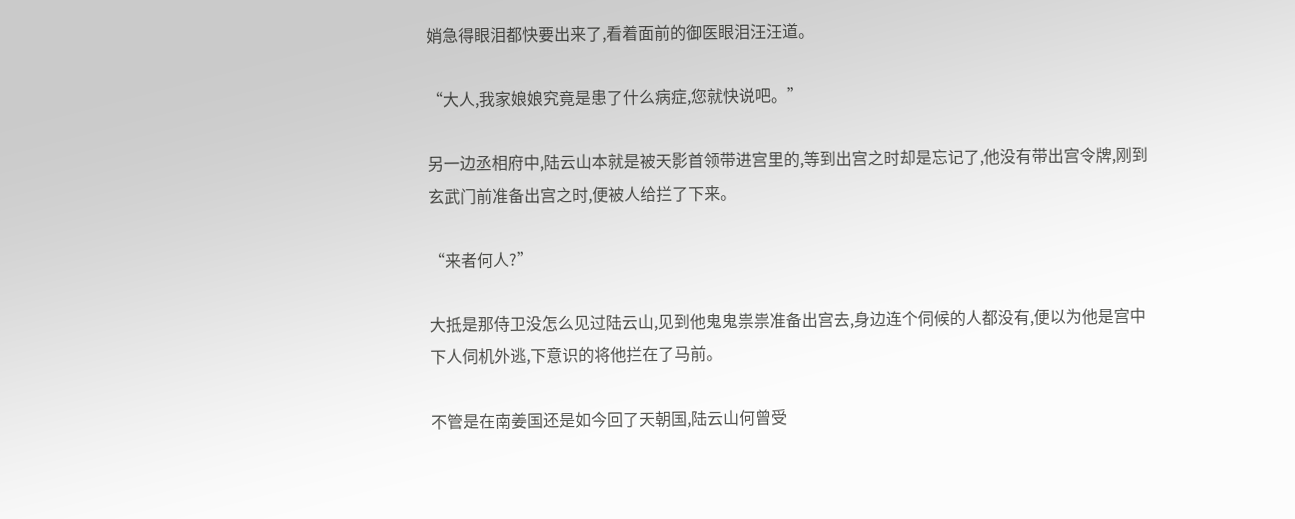娋急得眼泪都快要出来了,看着面前的御医眼泪汪汪道。

“大人,我家娘娘究竟是患了什么病症,您就快说吧。”

另一边丞相府中,陆云山本就是被天影首领带进宫里的,等到出宫之时却是忘记了,他没有带出宫令牌,刚到玄武门前准备出宫之时,便被人给拦了下来。

“来者何人?”

大抵是那侍卫没怎么见过陆云山,见到他鬼鬼祟祟准备出宫去,身边连个伺候的人都没有,便以为他是宫中下人伺机外逃,下意识的将他拦在了马前。

不管是在南姜国还是如今回了天朝国,陆云山何曾受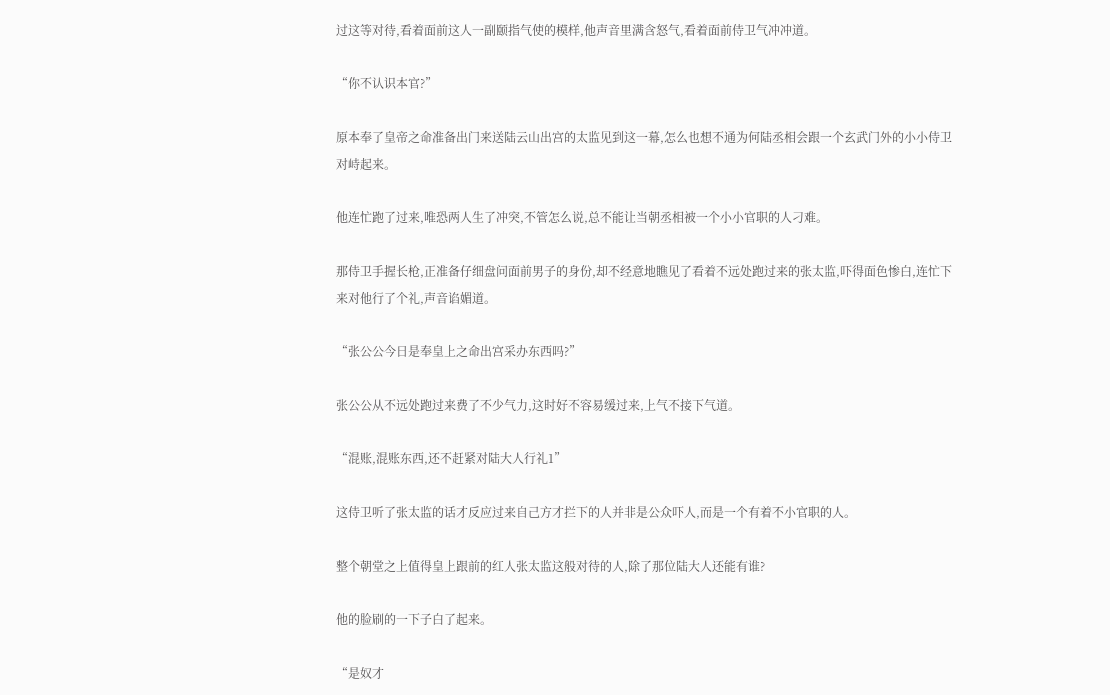过这等对待,看着面前这人一副颐指气使的模样,他声音里满含怒气,看着面前侍卫气冲冲道。

“你不认识本官?”

原本奉了皇帝之命准备出门来送陆云山出宫的太监见到这一幕,怎么也想不通为何陆丞相会跟一个玄武门外的小小侍卫对峙起来。

他连忙跑了过来,唯恐两人生了冲突,不管怎么说,总不能让当朝丞相被一个小小官职的人刁难。

那侍卫手握长枪,正准备仔细盘问面前男子的身份,却不经意地瞧见了看着不远处跑过来的张太监,吓得面色惨白,连忙下来对他行了个礼,声音谄媚道。

“张公公今日是奉皇上之命出宫采办东西吗?”

张公公从不远处跑过来费了不少气力,这时好不容易缓过来,上气不接下气道。

“混账,混账东西,还不赶紧对陆大人行礼1”

这侍卫听了张太监的话才反应过来自己方才拦下的人并非是公众吓人,而是一个有着不小官职的人。

整个朝堂之上值得皇上跟前的红人张太监这般对待的人,除了那位陆大人还能有谁?

他的脸刷的一下子白了起来。

“是奴才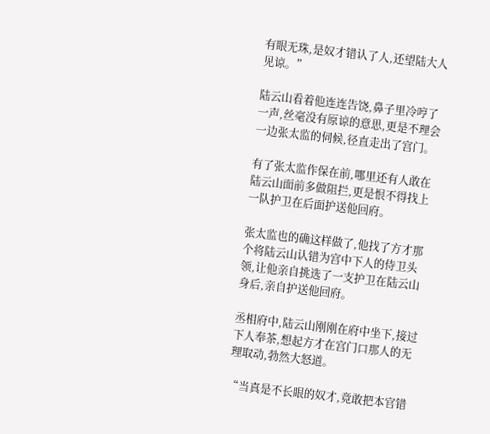有眼无珠,是奴才错认了人,还望陆大人见谅。”

陆云山看着他连连告饶,鼻子里冷哼了一声,丝毫没有原谅的意思,更是不理会一边张太监的伺候,径直走出了宫门。

有了张太监作保在前,哪里还有人敢在陆云山面前多做阻拦,更是恨不得找上一队护卫在后面护送他回府。

张太监也的确这样做了,他找了方才那个将陆云山认错为宫中下人的侍卫头领,让他亲自挑选了一支护卫在陆云山身后,亲自护送他回府。

丞相府中,陆云山刚刚在府中坐下,接过下人奉茶,想起方才在宫门口那人的无理取动,勃然大怒道。

“当真是不长眼的奴才,竟敢把本官错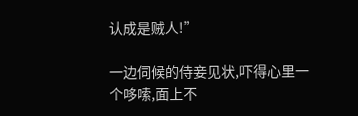认成是贼人!”

一边伺候的侍妾见状,吓得心里一个哆嗦,面上不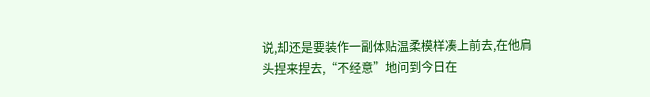说,却还是要装作一副体贴温柔模样凑上前去,在他肩头捏来捏去,“不经意”地问到今日在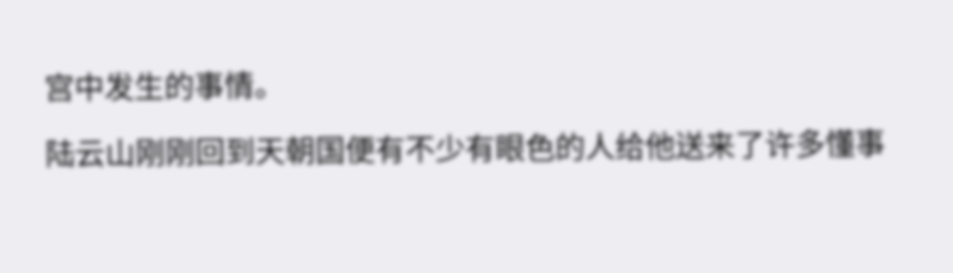宫中发生的事情。

陆云山刚刚回到天朝国便有不少有眼色的人给他送来了许多懂事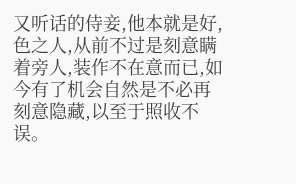又听话的侍妾,他本就是好,色之人,从前不过是刻意瞒着旁人,装作不在意而已,如今有了机会自然是不必再刻意隐藏,以至于照收不误。